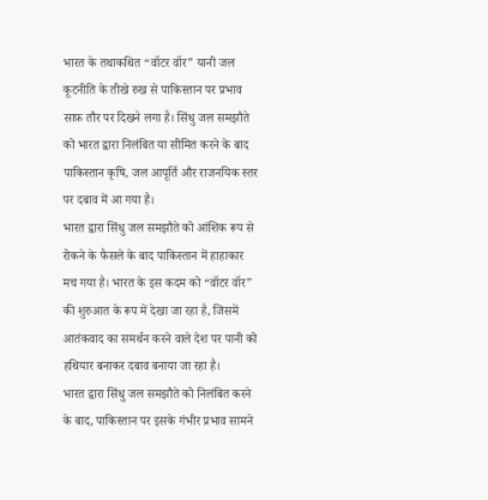भारत के तथाकथित “वॉटर वॉर” यानी जल कूटनीति के तीखे रुख से पाकिस्तान पर प्रभाव साफ़ तौर पर दिखने लगा है। सिंधु जल समझौते को भारत द्वारा निलंबित या सीमित करने के बाद पाकिस्तान कृषि, जल आपूर्ति और राजनयिक स्तर पर दबाव में आ गया है।
भारत द्वारा सिंधु जल समझौते को आंशिक रूप से रोकने के फैसले के बाद पाकिस्तान में हाहाकार मच गया है। भारत के इस कदम को “वॉटर वॉर” की शुरुआत के रूप में देखा जा रहा है, जिसमें आतंकवाद का समर्थन करने वाले देश पर पानी को हथियार बनाकर दबाव बनाया जा रहा है।
भारत द्वारा सिंधु जल समझौते को निलंबित करने के बाद, पाकिस्तान पर इसके गंभीर प्रभाव सामने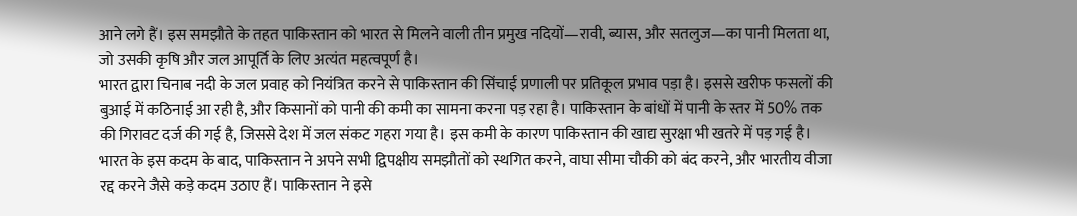आने लगे हैं। इस समझौते के तहत पाकिस्तान को भारत से मिलने वाली तीन प्रमुख नदियों—रावी, ब्यास, और सतलुज—का पानी मिलता था, जो उसकी कृषि और जल आपूर्ति के लिए अत्यंत महत्वपूर्ण है।
भारत द्वारा चिनाब नदी के जल प्रवाह को नियंत्रित करने से पाकिस्तान की सिंचाई प्रणाली पर प्रतिकूल प्रभाव पड़ा है। इससे खरीफ फसलों की बुआई में कठिनाई आ रही है, और किसानों को पानी की कमी का सामना करना पड़ रहा है। पाकिस्तान के बांधों में पानी के स्तर में 50% तक की गिरावट दर्ज की गई है, जिससे देश में जल संकट गहरा गया है। इस कमी के कारण पाकिस्तान की खाद्य सुरक्षा भी खतरे में पड़ गई है। भारत के इस कदम के बाद, पाकिस्तान ने अपने सभी द्विपक्षीय समझौतों को स्थगित करने, वाघा सीमा चौकी को बंद करने, और भारतीय वीजा रद्द करने जैसे कड़े कदम उठाए हैं। पाकिस्तान ने इसे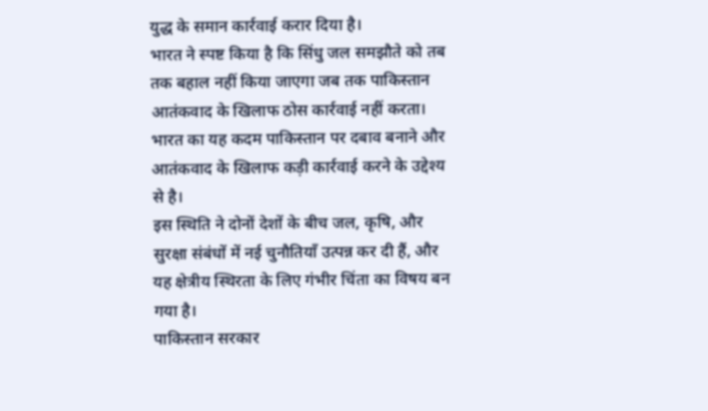युद्ध के समान कार्रवाई करार दिया है।
भारत ने स्पष्ट किया है कि सिंधु जल समझौते को तब तक बहाल नहीं किया जाएगा जब तक पाकिस्तान आतंकवाद के खिलाफ ठोस कार्रवाई नहीं करता। भारत का यह कदम पाकिस्तान पर दबाव बनाने और आतंकवाद के खिलाफ कड़ी कार्रवाई करने के उद्देश्य से है।
इस स्थिति ने दोनों देशों के बीच जल, कृषि, और सुरक्षा संबंधों में नई चुनौतियाँ उत्पन्न कर दी हैं, और यह क्षेत्रीय स्थिरता के लिए गंभीर चिंता का विषय बन गया है।
पाकिस्तान सरकार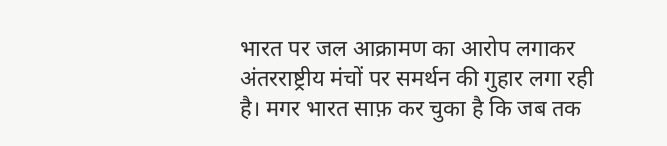भारत पर जल आक्रामण का आरोप लगाकर अंतरराष्ट्रीय मंचों पर समर्थन की गुहार लगा रही है। मगर भारत साफ़ कर चुका है कि जब तक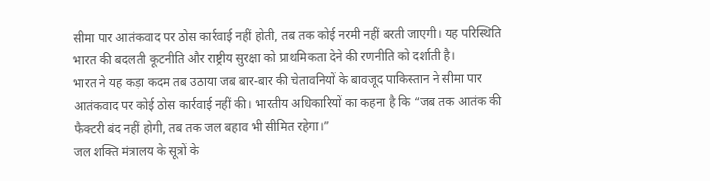सीमा पार आतंकवाद पर ठोस कार्रवाई नहीं होती, तब तक कोई नरमी नहीं बरती जाएगी। यह परिस्थिति भारत की बदलती कूटनीति और राष्ट्रीय सुरक्षा को प्राथमिकता देने की रणनीति को दर्शाती है।
भारत ने यह कड़ा कदम तब उठाया जब बार-बार की चेतावनियों के बावजूद पाकिस्तान ने सीमा पार आतंकवाद पर कोई ठोस कार्रवाई नहीं की। भारतीय अधिकारियों का कहना है कि “जब तक आतंक की फैक्टरी बंद नहीं होगी, तब तक जल बहाव भी सीमित रहेगा।”
जल शक्ति मंत्रालय के सूत्रों के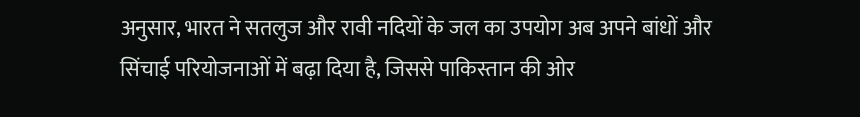अनुसार, भारत ने सतलुज और रावी नदियों के जल का उपयोग अब अपने बांधों और सिंचाई परियोजनाओं में बढ़ा दिया है, जिससे पाकिस्तान की ओर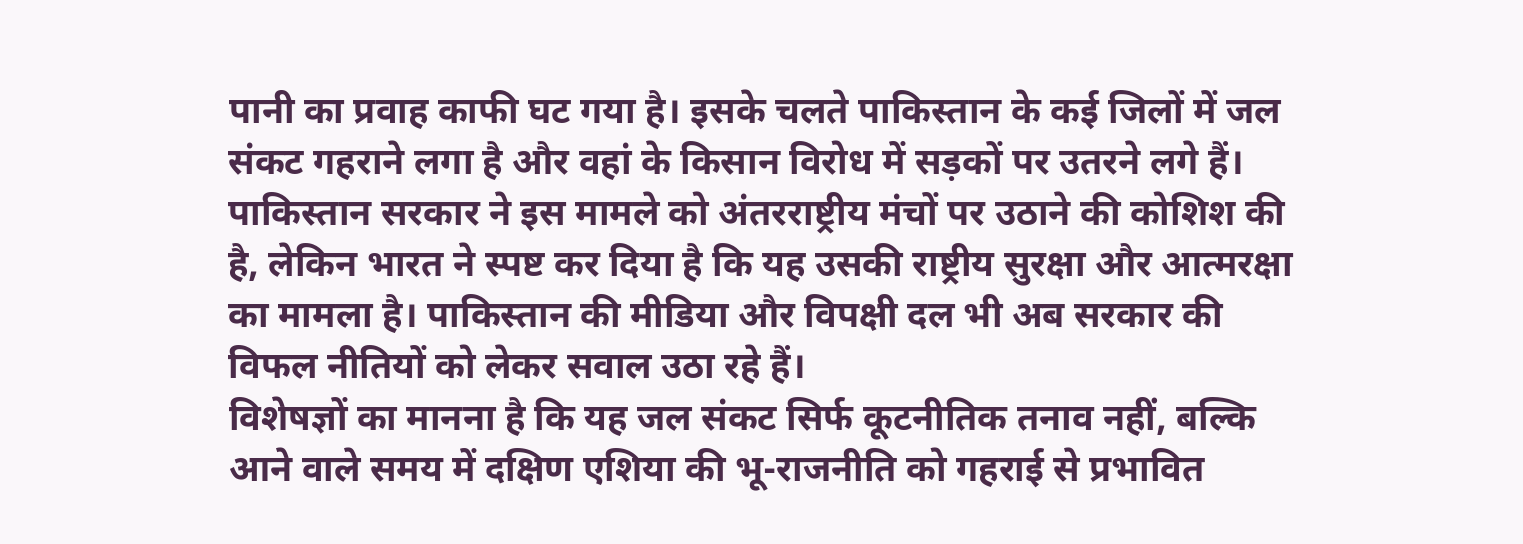पानी का प्रवाह काफी घट गया है। इसके चलते पाकिस्तान के कई जिलों में जल संकट गहराने लगा है और वहां के किसान विरोध में सड़कों पर उतरने लगे हैं।
पाकिस्तान सरकार ने इस मामले को अंतरराष्ट्रीय मंचों पर उठाने की कोशिश की है, लेकिन भारत ने स्पष्ट कर दिया है कि यह उसकी राष्ट्रीय सुरक्षा और आत्मरक्षा का मामला है। पाकिस्तान की मीडिया और विपक्षी दल भी अब सरकार की विफल नीतियों को लेकर सवाल उठा रहे हैं।
विशेषज्ञों का मानना है कि यह जल संकट सिर्फ कूटनीतिक तनाव नहीं, बल्कि आने वाले समय में दक्षिण एशिया की भू-राजनीति को गहराई से प्रभावित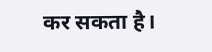कर सकता है।